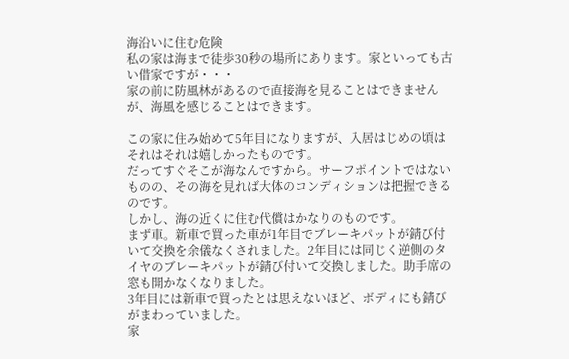海沿いに住む危険
私の家は海まで徒歩30秒の場所にあります。家といっても古い借家ですが・・・
家の前に防風林があるので直接海を見ることはできませんが、海風を感じることはできます。

この家に住み始めて5年目になりますが、入居はじめの頃はそれはそれは嬉しかったものです。
だってすぐそこが海なんですから。サーフポイントではないものの、その海を見れば大体のコンディションは把握できるのです。
しかし、海の近くに住む代償はかなりのものです。
まず車。新車で買った車が1年目でブレーキパットが錆び付いて交換を余儀なくされました。2年目には同じく逆側のタイヤのブレーキパットが錆び付いて交換しました。助手席の窓も開かなくなりました。
3年目には新車で買ったとは思えないほど、ボディにも錆びがまわっていました。
家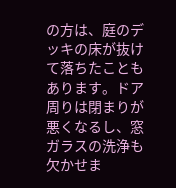の方は、庭のデッキの床が抜けて落ちたこともあります。ドア周りは閉まりが悪くなるし、窓ガラスの洗浄も欠かせま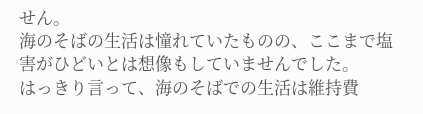せん。
海のそばの生活は憧れていたものの、ここまで塩害がひどいとは想像もしていませんでした。
はっきり言って、海のそばでの生活は維持費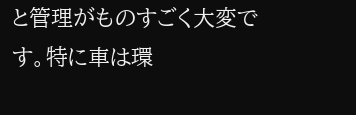と管理がものすごく大変です。特に車は環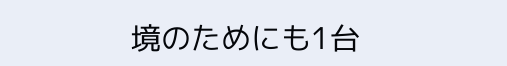境のためにも1台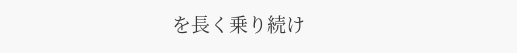を長く乗り続け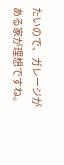たいので、ガレージがある家が理想ですね。